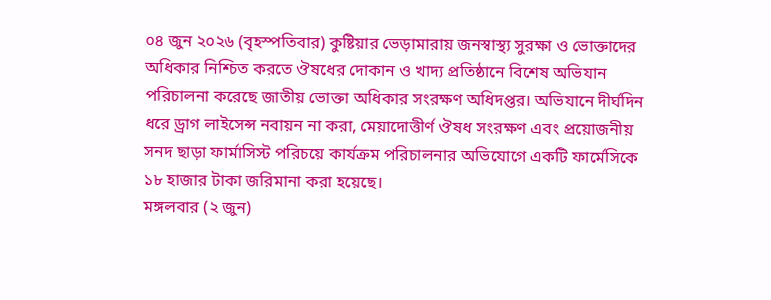০৪ জুন ২০২৬ (বৃহস্পতিবার) কুষ্টিয়ার ভেড়ামারায় জনস্বাস্থ্য সুরক্ষা ও ভোক্তাদের অধিকার নিশ্চিত করতে ঔষধের দোকান ও খাদ্য প্রতিষ্ঠানে বিশেষ অভিযান পরিচালনা করেছে জাতীয় ভোক্তা অধিকার সংরক্ষণ অধিদপ্তর। অভিযানে দীর্ঘদিন ধরে ড্রাগ লাইসেন্স নবায়ন না করা, মেয়াদোত্তীর্ণ ঔষধ সংরক্ষণ এবং প্রয়োজনীয় সনদ ছাড়া ফার্মাসিস্ট পরিচয়ে কার্যক্রম পরিচালনার অভিযোগে একটি ফার্মেসিকে ১৮ হাজার টাকা জরিমানা করা হয়েছে।
মঙ্গলবার (২ জুন)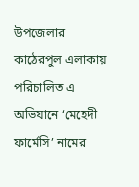উপজেলার কাঠেরপুল এলাকায় পরিচালিত এ অভিযানে ‘মেহেদী ফার্মেসি’ নামের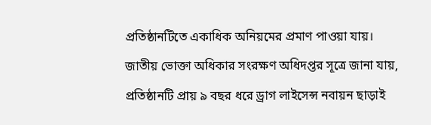প্রতিষ্ঠানটিতে একাধিক অনিয়মের প্রমাণ পাওয়া যায়। জাতীয় ভোক্তা অধিকার সংরক্ষণ অধিদপ্তর সূত্রে জানা যায়, প্রতিষ্ঠানটি প্রায় ৯ বছর ধরে ড্রাগ লাইসেন্স নবায়ন ছাড়াই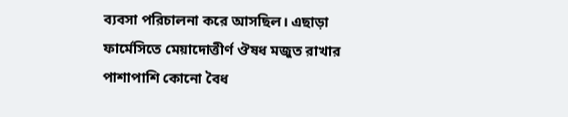ব্যবসা পরিচালনা করে আসছিল। এছাড়া ফার্মেসিতে মেয়াদোত্তীর্ণ ঔষধ মজুত রাখার পাশাপাশি কোনো বৈধ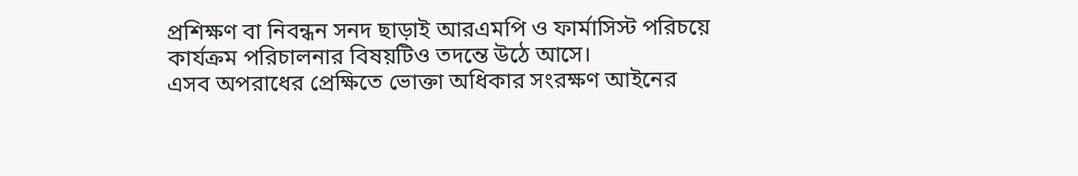প্রশিক্ষণ বা নিবন্ধন সনদ ছাড়াই আরএমপি ও ফার্মাসিস্ট পরিচয়ে কার্যক্রম পরিচালনার বিষয়টিও তদন্তে উঠে আসে।
এসব অপরাধের প্রেক্ষিতে ভোক্তা অধিকার সংরক্ষণ আইনের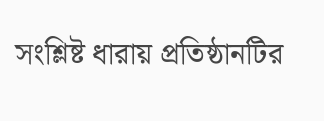সংশ্লিষ্ট ধারায় প্রতিষ্ঠানটির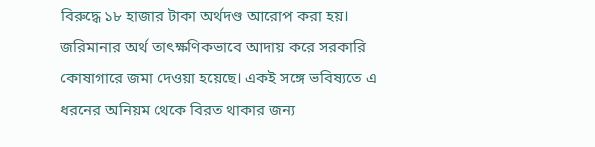বিরুদ্ধে ১৮ হাজার টাকা অর্থদণ্ড আরোপ করা হয়। জরিমানার অর্থ তাৎক্ষণিকভাবে আদায় করে সরকারি কোষাগারে জমা দেওয়া হয়েছে। একই সঙ্গে ভবিষ্যতে এ ধরনের অনিয়ম থেকে বিরত থাকার জন্য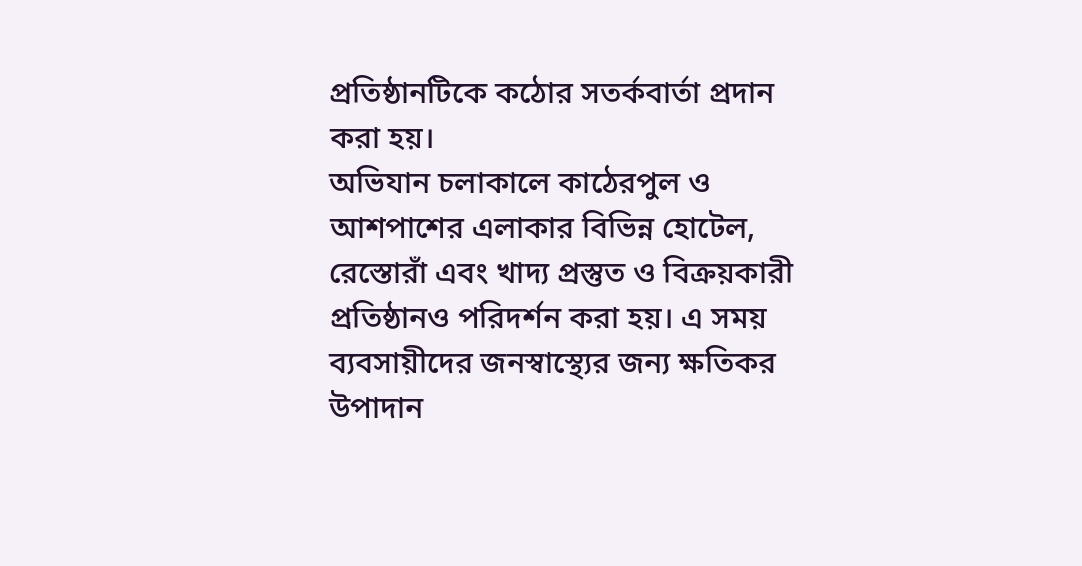প্রতিষ্ঠানটিকে কঠোর সতর্কবার্তা প্রদান করা হয়।
অভিযান চলাকালে কাঠেরপুল ও আশপাশের এলাকার বিভিন্ন হোটেল, রেস্তোরাঁ এবং খাদ্য প্রস্তুত ও বিক্রয়কারী প্রতিষ্ঠানও পরিদর্শন করা হয়। এ সময় ব্যবসায়ীদের জনস্বাস্থ্যের জন্য ক্ষতিকর উপাদান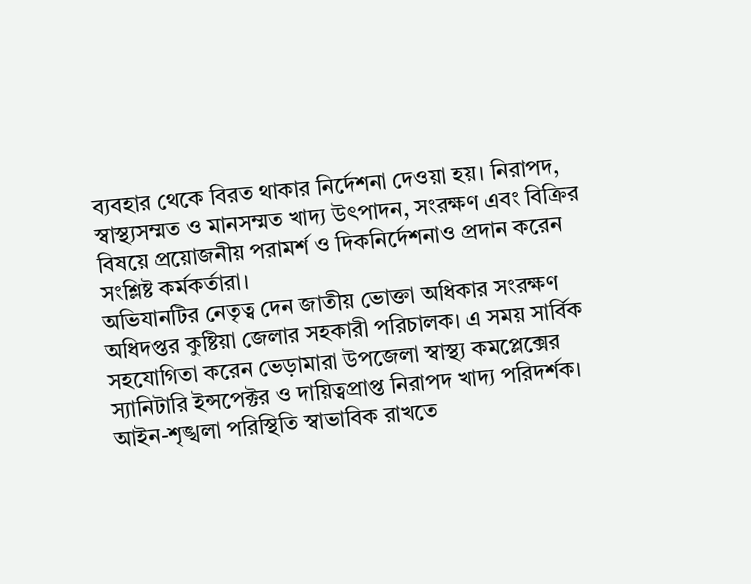ব্যবহার থেকে বিরত থাকার নির্দেশনা দেওয়া হয়। নিরাপদ, স্বাস্থ্যসম্মত ও মানসম্মত খাদ্য উৎপাদন, সংরক্ষণ এবং বিক্রির বিষয়ে প্রয়োজনীয় পরামর্শ ও দিকনির্দেশনাও প্রদান করেন সংশ্লিষ্ট কর্মকর্তারা।
অভিযানটির নেতৃত্ব দেন জাতীয় ভোক্তা অধিকার সংরক্ষণ অধিদপ্তর কুষ্টিয়া জেলার সহকারী পরিচালক। এ সময় সার্বিক সহযোগিতা করেন ভেড়ামারা উপজেলা স্বাস্থ্য কমপ্লেক্সের স্যানিটারি ইন্সপেক্টর ও দায়িত্বপ্রাপ্ত নিরাপদ খাদ্য পরিদর্শক। আইন-শৃঙ্খলা পরিস্থিতি স্বাভাবিক রাখতে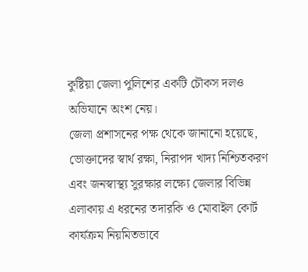কুষ্টিয়া জেলা পুলিশের একটি চৌকস দলও অভিযানে অংশ নেয়।
জেলা প্রশাসনের পক্ষ থেকে জানানো হয়েছে, ভোক্তাদের স্বার্থ রক্ষা, নিরাপদ খাদ্য নিশ্চিতকরণ এবং জনস্বাস্থ্য সুরক্ষার লক্ষ্যে জেলার বিভিন্ন এলাকায় এ ধরনের তদারকি ও মোবাইল কোর্ট কার্যক্রম নিয়মিতভাবে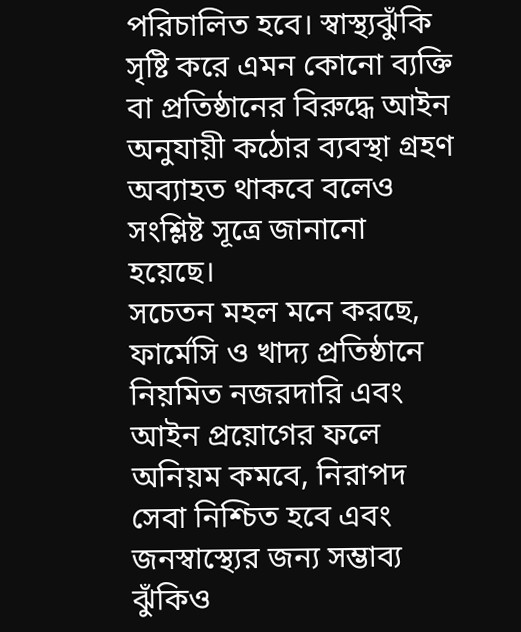পরিচালিত হবে। স্বাস্থ্যঝুঁকি সৃষ্টি করে এমন কোনো ব্যক্তি বা প্রতিষ্ঠানের বিরুদ্ধে আইন অনুযায়ী কঠোর ব্যবস্থা গ্রহণ অব্যাহত থাকবে বলেও সংশ্লিষ্ট সূত্রে জানানো হয়েছে।
সচেতন মহল মনে করছে, ফার্মেসি ও খাদ্য প্রতিষ্ঠানে নিয়মিত নজরদারি এবং আইন প্রয়োগের ফলে অনিয়ম কমবে, নিরাপদ সেবা নিশ্চিত হবে এবং জনস্বাস্থ্যের জন্য সম্ভাব্য ঝুঁকিও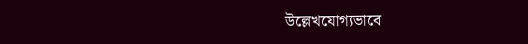উল্লেখযোগ্যভাবে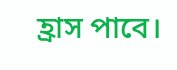হ্রাস পাবে।